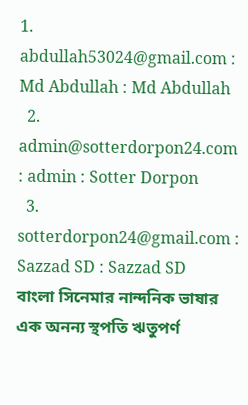1. abdullah53024@gmail.com : Md Abdullah : Md Abdullah
  2. admin@sotterdorpon24.com : admin : Sotter Dorpon
  3. sotterdorpon24@gmail.com : Sazzad SD : Sazzad SD
বাংলা সিনেমার নান্দনিক ভাষার এক অনন্য স্থপতি ঋতুপর্ণ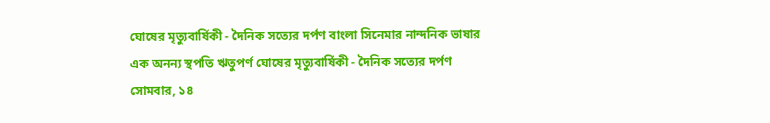ঘোষের মৃত্যুবার্ষিকী - দৈনিক সত্যের দর্পণ বাংলা সিনেমার নান্দনিক ভাষার এক অনন্য স্থপতি ঋতুপর্ণ ঘোষের মৃত্যুবার্ষিকী - দৈনিক সত্যের দর্পণ
সোমবার, ১৪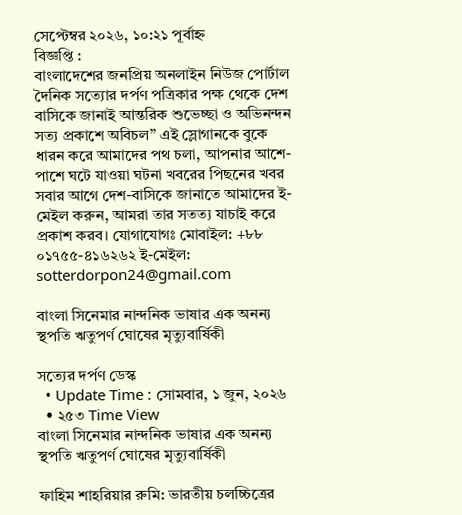সেপ্টেম্বর ২০২৬, ১০:২১ পূর্বাহ্ন
বিজ্ঞপ্তি :
বাংলাদেশের জনপ্রিয় অনলাইন নিউজ পোর্টাল দৈনিক সত্যোর দর্পণ পত্রিকার পক্ষ থেকে দেশ বাসিকে জানাই আন্তরিক শুভেচ্ছা ও অভিনন্দন সত্য প্রকাশে অবিচল” এই স্লোগানকে বুকে ধারন করে আমাদের পথ চলা, আপনার আশে-পাশে ঘটে যাওয়া ঘটনা খবরের পিছনের খবর সবার আগে দেশ-বাসিকে জানাতে আমাদের ই-মেইল করুন, আমরা তার সতত্য যাচাই করে প্রকাশ করব। যোগাযোগঃ মোবাইল: +৮৮ ০১৭৫৫-৪১৬২৬২ ই-মেইল: sotterdorpon24@gmail.com

বাংলা সিনেমার নান্দনিক ভাষার এক অনন্য স্থপতি ঋতুপর্ণ ঘোষের মৃত্যুবার্ষিকী

সত্যের দর্পণ ডেস্ক
  • Update Time : সোমবার, ১ জুন, ২০২৬
  • ২৫৩ Time View
বাংলা সিনেমার নান্দনিক ভাষার এক অনন্য স্থপতি ঋতুপর্ণ ঘোষের মৃত্যুবার্ষিকী

ফাহিম শাহরিয়ার রুমি: ভারতীয় চলচ্চিত্রের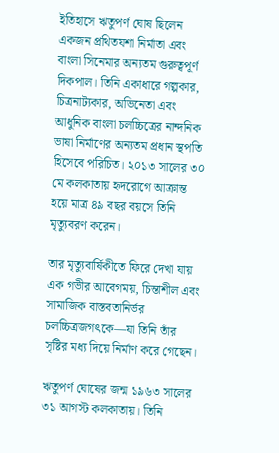ইতিহাসে ঋতুপর্ণ ঘোষ ছিলেন একজন প্রথিতযশা নির্মাতা এবং বাংলা সিনেমার অন্যতম গুরুত্বপূর্ণ দিকপাল। তিনি একাধারে গল্পকার, চিত্রনাট্যকার, অভিনেতা এবং আধুনিক বাংলা চলচ্চিত্রের নান্দনিক ভাষা নির্মাণের অন্যতম প্রধান স্থপতি হিসেবে পরিচিত। ২০১৩ সালের ৩০ মে কলকাতায় হৃদরোগে আক্রান্ত হয়ে মাত্র ৪৯ বছর বয়সে তিনি মৃত্যুবরণ করেন।

তার মৃত্যুবার্ষিকীতে ফিরে দেখা যায় এক গভীর আবেগময়, চিন্তাশীল এবং সামাজিক বাস্তবতানির্ভর চলচ্চিত্রজগৎকে—যা তিনি তাঁর সৃষ্টির মধ্য দিয়ে নির্মাণ করে গেছেন।

ঋতুপর্ণ ঘোষের জন্ম ১৯৬৩ সালের ৩১ আগস্ট কলকাতায়। তিনি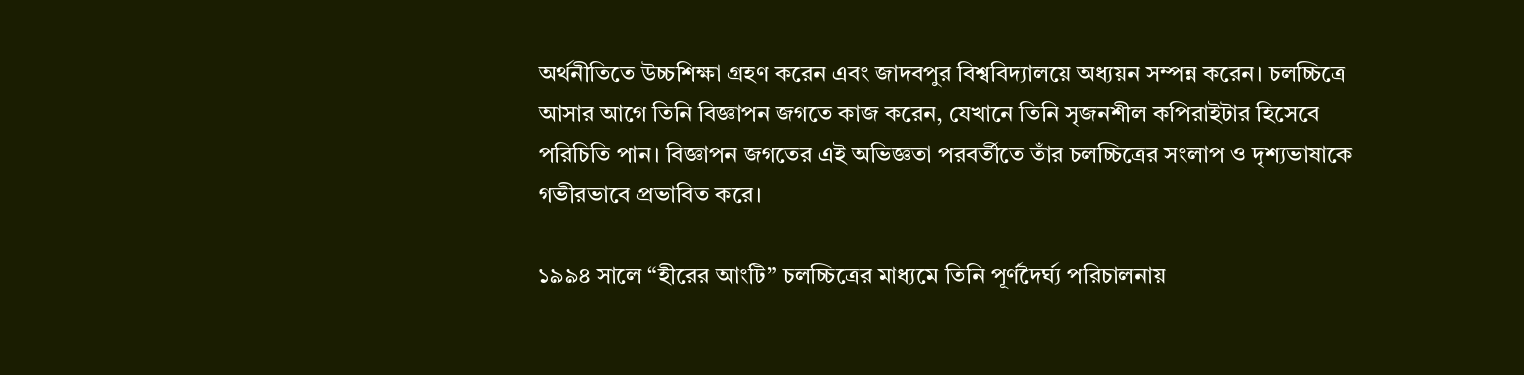অর্থনীতিতে উচ্চশিক্ষা গ্রহণ করেন এবং জাদবপুর বিশ্ববিদ্যালয়ে অধ্যয়ন সম্পন্ন করেন। চলচ্চিত্রে আসার আগে তিনি বিজ্ঞাপন জগতে কাজ করেন, যেখানে তিনি সৃজনশীল কপিরাইটার হিসেবে পরিচিতি পান। বিজ্ঞাপন জগতের এই অভিজ্ঞতা পরবর্তীতে তাঁর চলচ্চিত্রের সংলাপ ও দৃশ্যভাষাকে গভীরভাবে প্রভাবিত করে।

১৯৯৪ সালে “হীরের আংটি” চলচ্চিত্রের মাধ্যমে তিনি পূর্ণদৈর্ঘ্য পরিচালনায়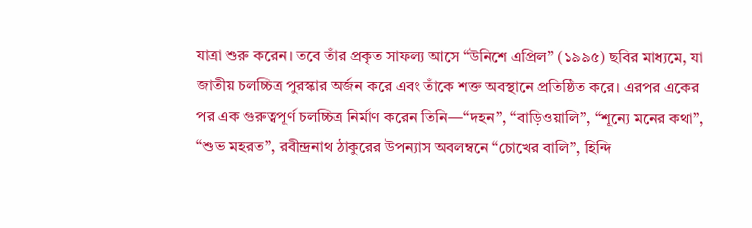যাত্রা শুরু করেন। তবে তাঁর প্রকৃত সাফল্য আসে “উনিশে এপ্রিল” (১৯৯৫) ছবির মাধ্যমে, যা জাতীয় চলচ্চিত্র পুরস্কার অর্জন করে এবং তাঁকে শক্ত অবস্থানে প্রতিষ্ঠিত করে। এরপর একের পর এক গুরুত্বপূর্ণ চলচ্চিত্র নির্মাণ করেন তিনি—“দহন”, “বাড়িওয়ালি”, “শূন্যে মনের কথা”, “শুভ মহরত”, রবীন্দ্রনাথ ঠাকুরের উপন্যাস অবলম্বনে “চোখের বালি”, হিন্দি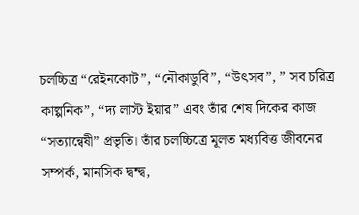চলচ্চিত্র “রেইনকোট”, “নৌকাডুবি”, “উৎসব”, ” সব চরিত্র কাল্পনিক”, “দ্য লাস্ট ইয়ার” এবং তাঁর শেষ দিকের কাজ “সত্যান্বেষী” প্রভৃতি। তাঁর চলচ্চিত্রে মূলত মধ্যবিত্ত জীবনের সম্পর্ক, মানসিক দ্বন্দ্ব,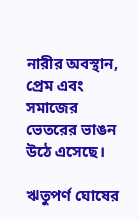নারীর অবস্থান, প্রেম এবং সমাজের ভেতরের ভাঙন উঠে এসেছে।

ঋতুপর্ণ ঘোষের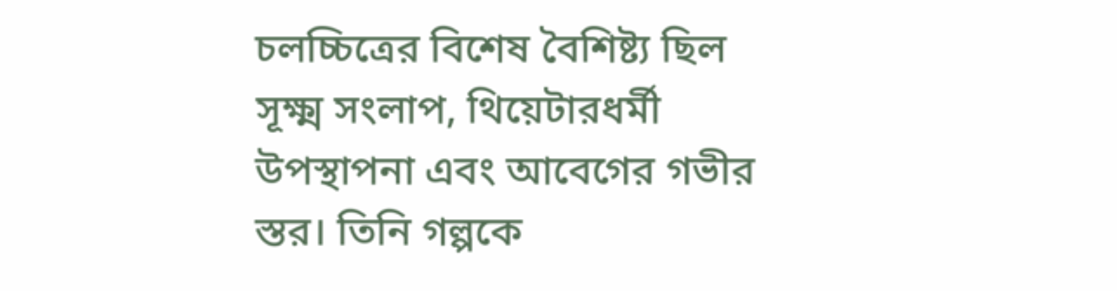চলচ্চিত্রের বিশেষ বৈশিষ্ট্য ছিল সূক্ষ্ম সংলাপ, থিয়েটারধর্মী উপস্থাপনা এবং আবেগের গভীর স্তর। তিনি গল্পকে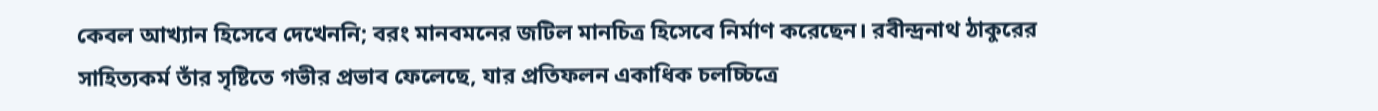কেবল আখ্যান হিসেবে দেখেননি; বরং মানবমনের জটিল মানচিত্র হিসেবে নির্মাণ করেছেন। রবীন্দ্রনাথ ঠাকুরের সাহিত্যকর্ম তাঁর সৃষ্টিতে গভীর প্রভাব ফেলেছে, যার প্রতিফলন একাধিক চলচ্চিত্রে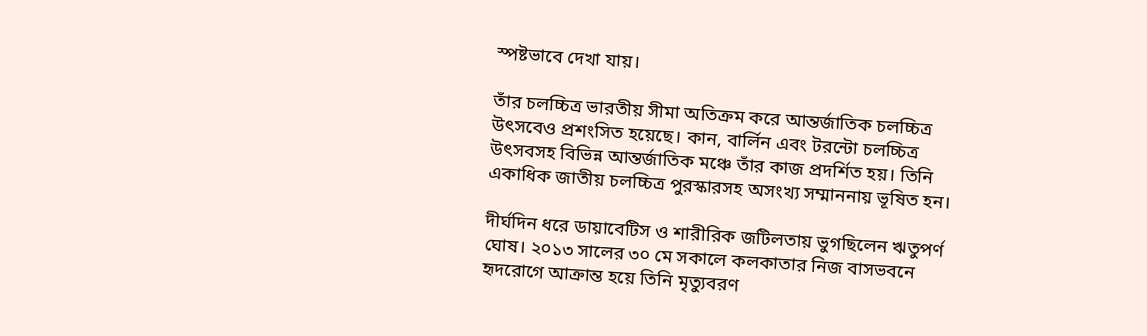স্পষ্টভাবে দেখা যায়।

তাঁর চলচ্চিত্র ভারতীয় সীমা অতিক্রম করে আন্তর্জাতিক চলচ্চিত্র উৎসবেও প্রশংসিত হয়েছে। কান, বার্লিন এবং টরন্টো চলচ্চিত্র উৎসবসহ বিভিন্ন আন্তর্জাতিক মঞ্চে তাঁর কাজ প্রদর্শিত হয়। তিনি একাধিক জাতীয় চলচ্চিত্র পুরস্কারসহ অসংখ্য সম্মাননায় ভূষিত হন।

দীর্ঘদিন ধরে ডায়াবেটিস ও শারীরিক জটিলতায় ভুগছিলেন ঋতুপর্ণ ঘোষ। ২০১৩ সালের ৩০ মে সকালে কলকাতার নিজ বাসভবনে হৃদরোগে আক্রান্ত হয়ে তিনি মৃত্যুবরণ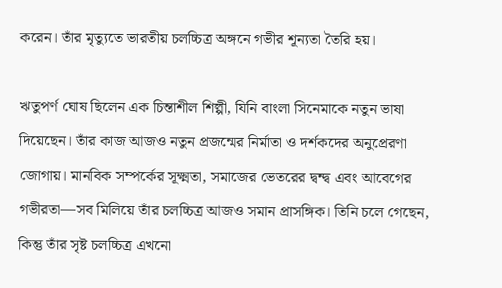করেন। তাঁর মৃত্যুতে ভারতীয় চলচ্চিত্র অঙ্গনে গভীর শূন্যতা তৈরি হয়।

ঋতুপর্ণ ঘোষ ছিলেন এক চিন্তাশীল শিল্পী, যিনি বাংলা সিনেমাকে নতুন ভাষা দিয়েছেন। তাঁর কাজ আজও নতুন প্রজন্মের নির্মাতা ও দর্শকদের অনুপ্রেরণা জোগায়। মানবিক সম্পর্কের সূক্ষ্মতা, সমাজের ভেতরের দ্বন্দ্ব এবং আবেগের গভীরতা—সব মিলিয়ে তাঁর চলচ্চিত্র আজও সমান প্রাসঙ্গিক। তিনি চলে গেছেন, কিন্তু তাঁর সৃষ্ট চলচ্চিত্র এখনো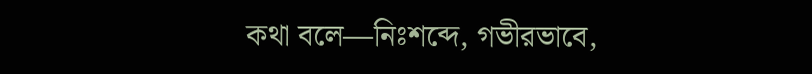কথা বলে—নিঃশব্দে, গভীরভাবে,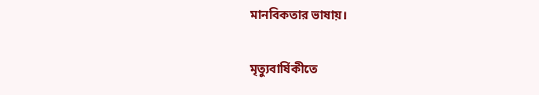মানবিকতার ভাষায়।

মৃত্যুবার্ষিকীতে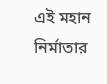এই মহান নির্মাতার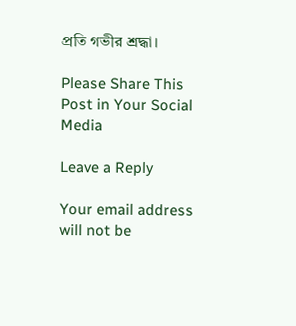প্রতি গভীর শ্রদ্ধা।

Please Share This Post in Your Social Media

Leave a Reply

Your email address will not be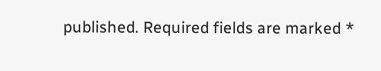published. Required fields are marked *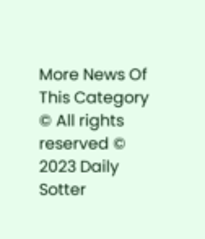More News Of This Category
© All rights reserved © 2023 Daily Sotter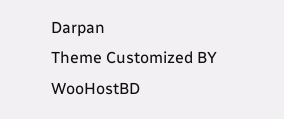Darpan
Theme Customized BY WooHostBD